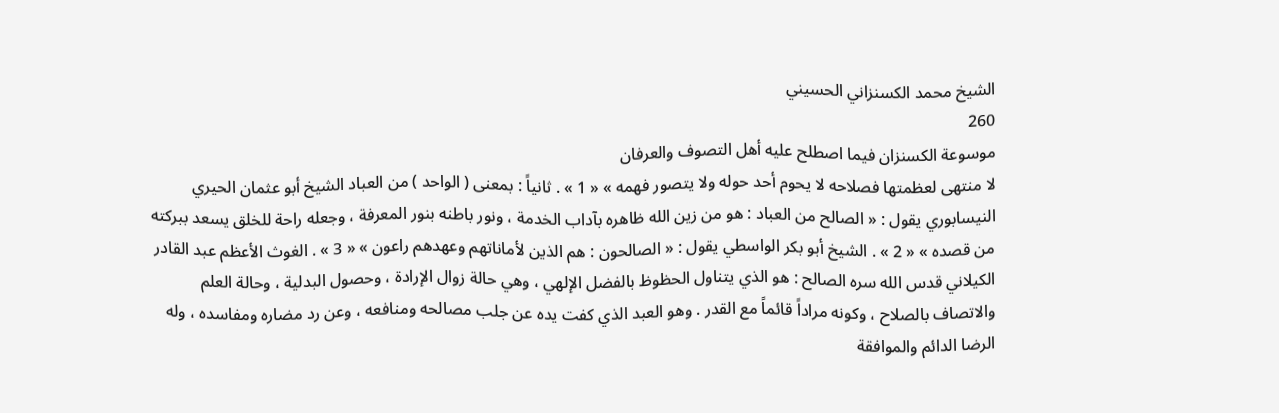الشيخ محمد الكسنزاني الحسيني
260
موسوعة الكسنزان فيما اصطلح عليه أهل التصوف والعرفان
لا منتهى لعظمتها فصلاحه لا يحوم أحد حوله ولا يتصور فهمه » « 1 » . ثانياً : بمعنى ( الواحد ) من العباد الشيخ أبو عثمان الحيري النيسابوري يقول : « الصالح من العباد : هو من زين الله ظاهره بآداب الخدمة ، ونور باطنه بنور المعرفة ، وجعله راحة للخلق يسعد ببركته من قصده » « 2 » . الشيخ أبو بكر الواسطي يقول : « الصالحون : هم الذين لأماناتهم وعهدهم راعون » « 3 » . الغوث الأعظم عبد القادر الكيلاني قدس الله سره الصالح : هو الذي يتناول الحظوظ بالفضل الإلهي ، وهي حالة زوال الإرادة ، وحصول البدلية ، وحالة العلم والاتصاف بالصلاح ، وكونه مراداً قائماً مع القدر . وهو العبد الذي كفت يده عن جلب مصالحه ومنافعه ، وعن رد مضاره ومفاسده ، وله الرضا الدائم والموافقة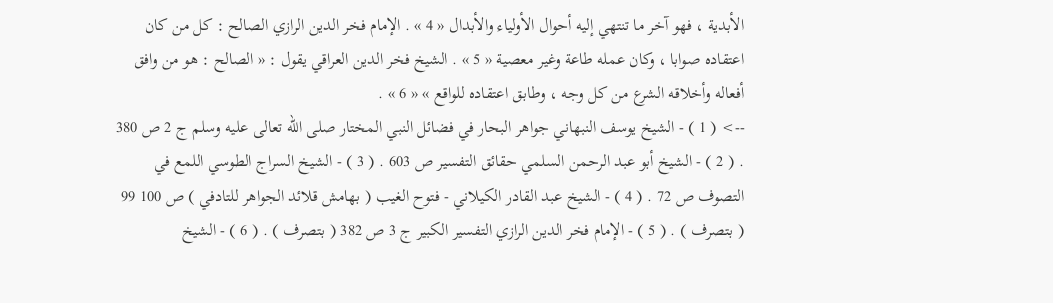الأبدية ، فهو آخر ما تنتهي إليه أحوال الأولياء والأبدال « 4 » . الإمام فخر الدين الرازي الصالح : كل من كان اعتقاده صوابا ، وكان عمله طاعة وغير معصية « 5 » . الشيخ فخر الدين العراقي يقول : « الصالح : هو من وافق أفعاله وأخلاقه الشرع من كل وجه ، وطابق اعتقاده للواقع » « 6 » .
--> ( 1 ) - الشيخ يوسف النبهاني جواهر البحار في فضائل النبي المختار صلى الله تعالى عليه وسلم ج 2 ص 380 . ( 2 ) - الشيخ أبو عبد الرحمن السلمي حقائق التفسير ص 603 . ( 3 ) - الشيخ السراج الطوسي اللمع في التصوف ص 72 . ( 4 ) - الشيخ عبد القادر الكيلاني - فتوح الغيب ( بهامش قلائد الجواهر للتادفي ) ص 100 99 ( بتصرف ) . ( 5 ) - الإمام فخر الدين الرازي التفسير الكبير ج 3 ص 382 ( بتصرف ) . ( 6 ) - الشيخ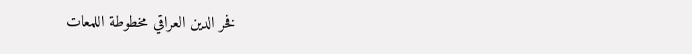فخر الدين العراقي مخطوطة اللمعات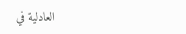العادلية في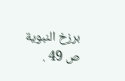برزخ النبوية ص 49 .